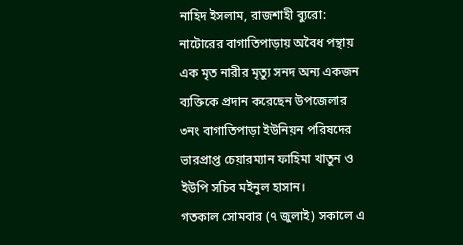নাহিদ ইসলাম, রাজশাহী ব্যুরো: নাটোরের বাগাতিপাড়ায় অবৈধ পন্থায় এক মৃত নারীর মৃত্যু সনদ অন্য একজন ব্যক্তিকে প্রদান করেছেন উপজেলার ৩নং বাগাতিপাড়া ইউনিয়ন পরিষদের ভারপ্রাপ্ত চেয়ারম্যান ফাহিমা খাতুন ও ইউপি সচিব মইনুল হাসান।
গতকাল সোমবার (৭ জুলাই) সকালে এ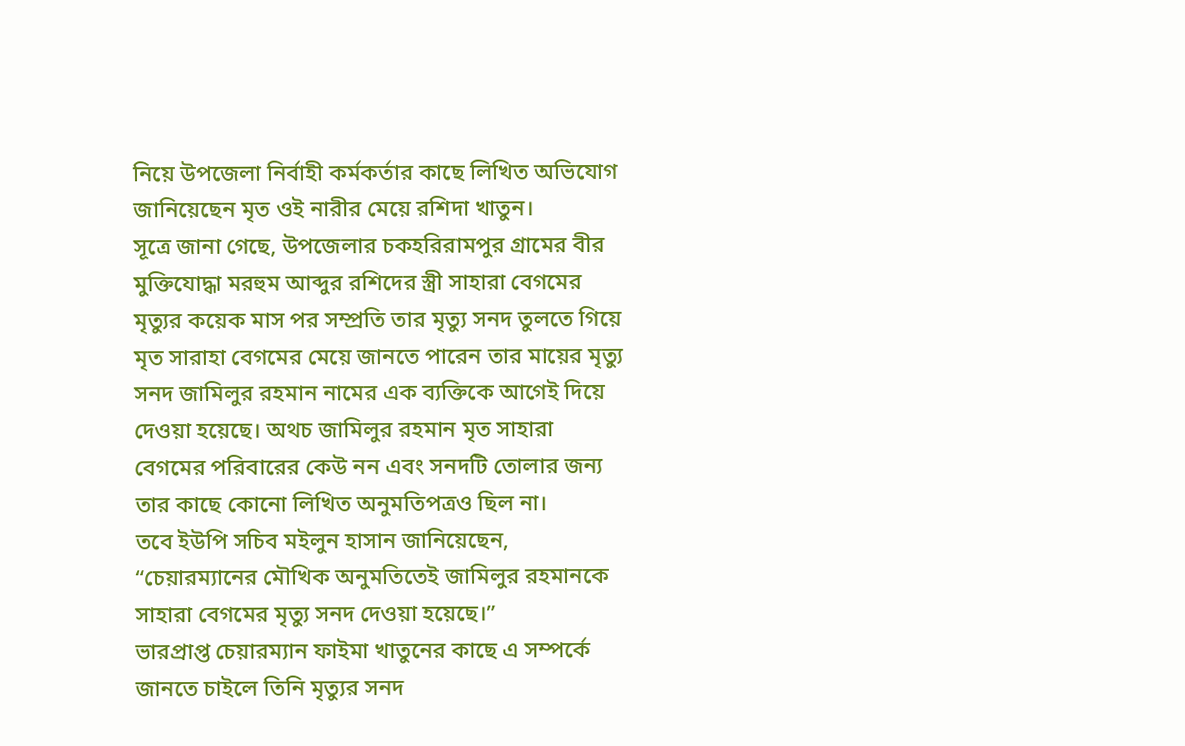নিয়ে উপজেলা নির্বাহী কর্মকর্তার কাছে লিখিত অভিযোগ জানিয়েছেন মৃত ওই নারীর মেয়ে রশিদা খাতুন।
সূত্রে জানা গেছে, উপজেলার চকহরিরামপুর গ্রামের বীর মুক্তিযোদ্ধা মরহুম আব্দুর রশিদের স্ত্রী সাহারা বেগমের মৃত্যুর কয়েক মাস পর সম্প্রতি তার মৃত্যু সনদ তুলতে গিয়ে মৃত সারাহা বেগমের মেয়ে জানতে পারেন তার মায়ের মৃত্যু সনদ জামিলুর রহমান নামের এক ব্যক্তিকে আগেই দিয়ে দেওয়া হয়েছে। অথচ জামিলুর রহমান মৃত সাহারা বেগমের পরিবারের কেউ নন এবং সনদটি তোলার জন্য তার কাছে কোনো লিখিত অনুমতিপত্রও ছিল না।
তবে ইউপি সচিব মইলুন হাসান জানিয়েছেন, “চেয়ারম্যানের মৌখিক অনুমতিতেই জামিলুর রহমানকে সাহারা বেগমের মৃত্যু সনদ দেওয়া হয়েছে।”
ভারপ্রাপ্ত চেয়ারম্যান ফাইমা খাতুনের কাছে এ সম্পর্কে জানতে চাইলে তিনি মৃত্যুর সনদ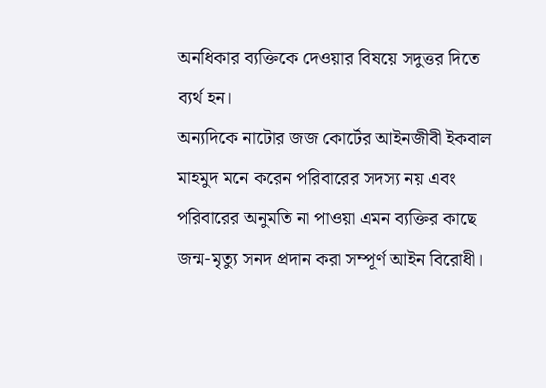অনধিকার ব্যক্তিকে দেওয়ার বিষয়ে সদুত্তর দিতে ব্যর্থ হন।
অন্যদিকে নাটোর জজ কোর্টের আইনজীবী ইকবাল মাহমুদ মনে করেন পরিবারের সদস্য নয় এবং পরিবারের অনুমতি না পাওয়া এমন ব্যক্তির কাছে জন্ম-মৃত্যু সনদ প্রদান করা সম্পূর্ণ আইন বিরোধী।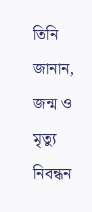তিনি জানান, জন্ম ও মৃত্যু নিবন্ধন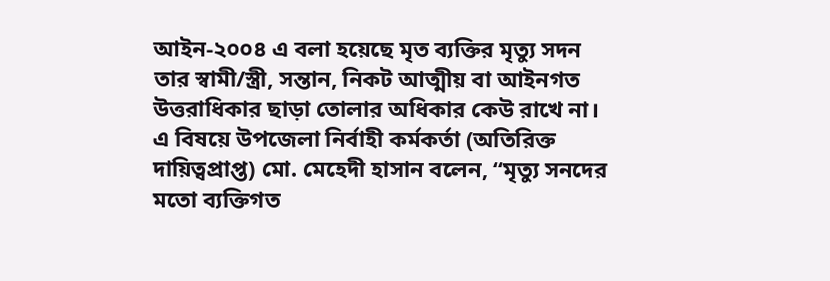আইন-২০০৪ এ বলা হয়েছে মৃত ব্যক্তির মৃত্যু সদন তার স্বামী/স্ত্রী, সন্তান, নিকট আত্মীয় বা আইনগত উত্তরাধিকার ছাড়া তোলার অধিকার কেউ রাখে না।
এ বিষয়ে উপজেলা নির্বাহী কর্মকর্তা (অতিরিক্ত দায়িত্বপ্রাপ্ত) মো. মেহেদী হাসান বলেন, “মৃত্যু সনদের মতো ব্যক্তিগত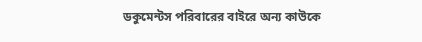ডকুমেন্টস পরিবারের বাইরে অন্য কাউকে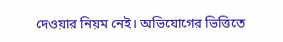দেওয়ার নিয়ম নেই। অভিযোগের ভিত্তিতে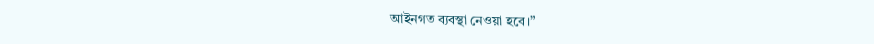আইনগত ব্যবস্থা নেওয়া হবে।”